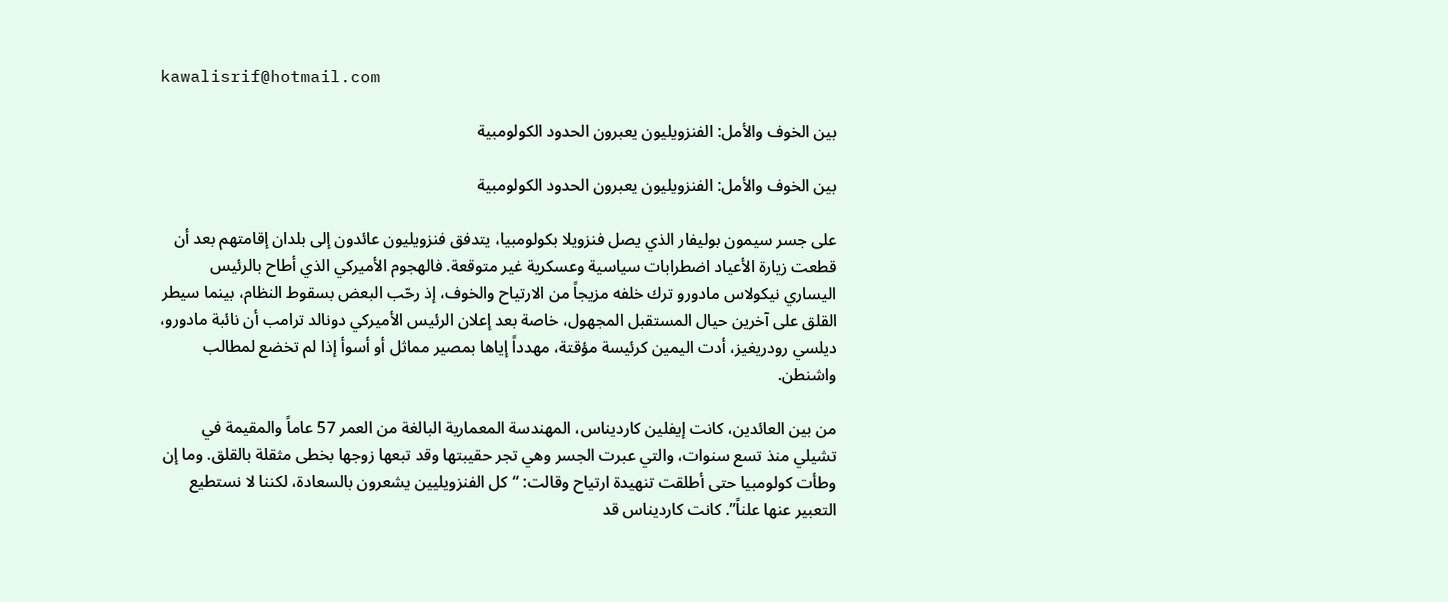kawalisrif@hotmail.com

بين الخوف والأمل: الفنزويليون يعبرون الحدود الكولومبية

بين الخوف والأمل: الفنزويليون يعبرون الحدود الكولومبية

على جسر سيمون بوليفار الذي يصل فنزويلا بكولومبيا، يتدفق فنزويليون عائدون إلى بلدان إقامتهم بعد أن قطعت زيارة الأعياد اضطرابات سياسية وعسكرية غير متوقعة. فالهجوم الأميركي الذي أطاح بالرئيس اليساري نيكولاس مادورو ترك خلفه مزيجاً من الارتياح والخوف، إذ رحّب البعض بسقوط النظام، بينما سيطر القلق على آخرين حيال المستقبل المجهول، خاصة بعد إعلان الرئيس الأميركي دونالد ترامب أن نائبة مادورو، ديلسي رودريغيز، أدت اليمين كرئيسة مؤقتة، مهدداً إياها بمصير مماثل أو أسوأ إذا لم تخضع لمطالب واشنطن.

من بين العائدين، كانت إيفلين كارديناس، المهندسة المعمارية البالغة من العمر 57 عاماً والمقيمة في تشيلي منذ تسع سنوات، والتي عبرت الجسر وهي تجر حقيبتها وقد تبعها زوجها بخطى مثقلة بالقلق. وما إن وطأت كولومبيا حتى أطلقت تنهيدة ارتياح وقالت: “كل الفنزويليين يشعرون بالسعادة، لكننا لا نستطيع التعبير عنها علناً”. كانت كارديناس قد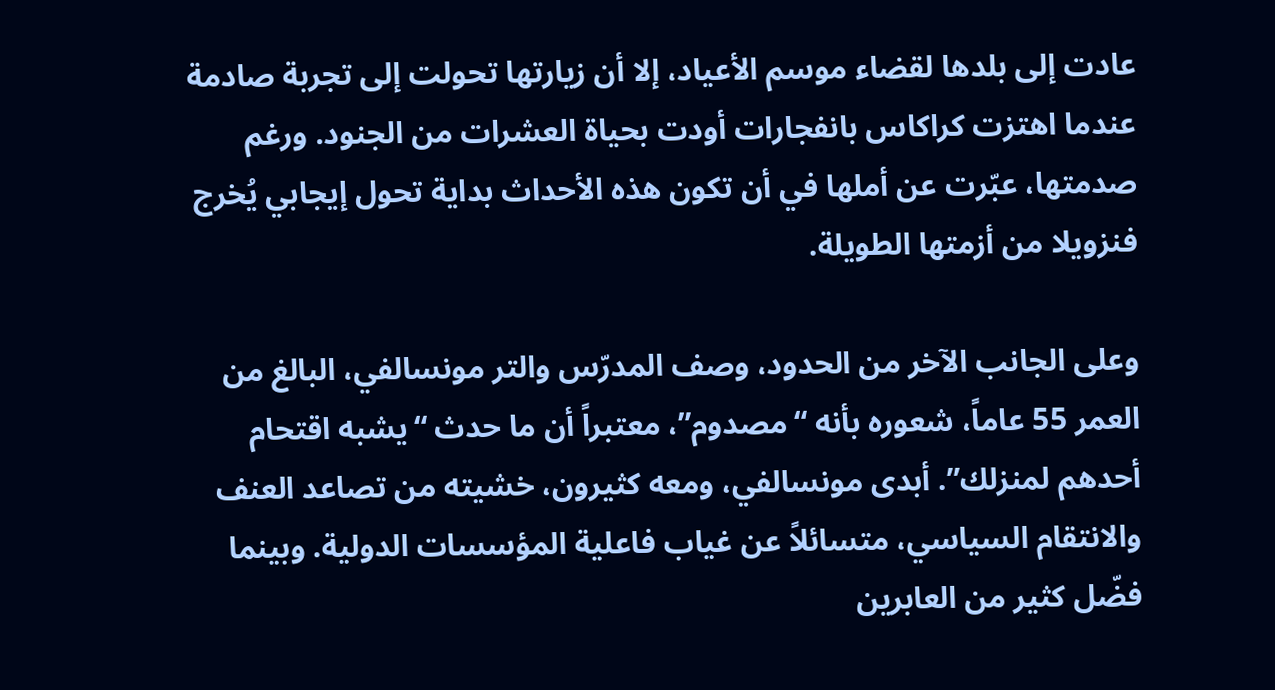عادت إلى بلدها لقضاء موسم الأعياد، إلا أن زيارتها تحولت إلى تجربة صادمة عندما اهتزت كراكاس بانفجارات أودت بحياة العشرات من الجنود. ورغم صدمتها، عبّرت عن أملها في أن تكون هذه الأحداث بداية تحول إيجابي يُخرج فنزويلا من أزمتها الطويلة.

وعلى الجانب الآخر من الحدود، وصف المدرّس والتر مونسالفي، البالغ من العمر 55 عاماً، شعوره بأنه “مصدوم”، معتبراً أن ما حدث “يشبه اقتحام أحدهم لمنزلك”. أبدى مونسالفي، ومعه كثيرون، خشيته من تصاعد العنف والانتقام السياسي، متسائلاً عن غياب فاعلية المؤسسات الدولية. وبينما فضّل كثير من العابرين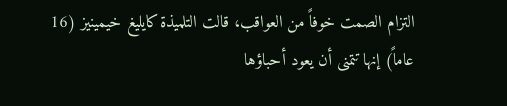التزام الصمت خوفاً من العواقب، قالت التلميذة كايليغ خيمينيز (16 عاماً) إنها تتمنى أن يعود أحباؤها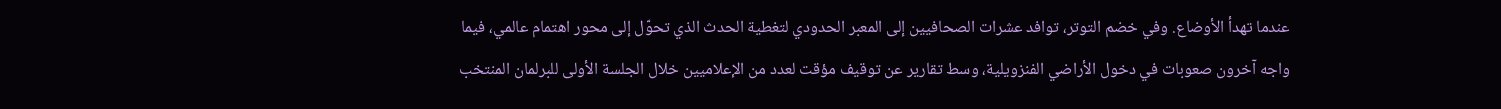عندما تهدأ الأوضاع. وفي خضم التوتر، توافد عشرات الصحافيين إلى المعبر الحدودي لتغطية الحدث الذي تحوّل إلى محور اهتمام عالمي، فيما واجه آخرون صعوبات في دخول الأراضي الفنزويلية، وسط تقارير عن توقيف مؤقت لعدد من الإعلاميين خلال الجلسة الأولى للبرلمان المنتخب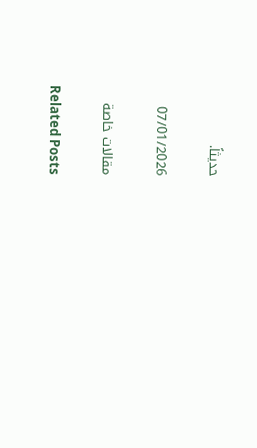حديثاً.

07/01/2026

مقالات خاصة

Related Posts